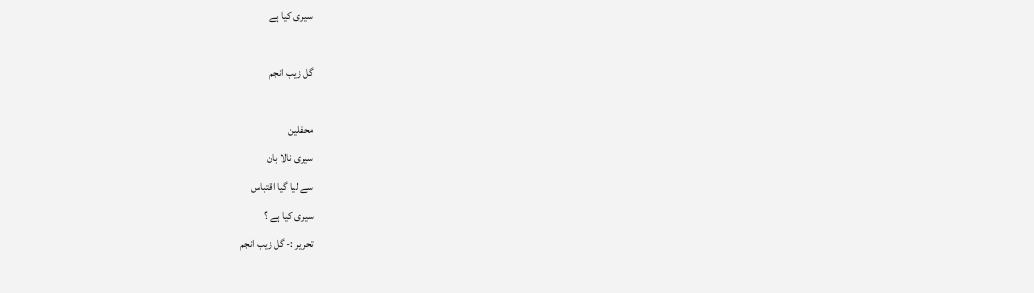سیری کیا ہے

گل زیب انجم

محفلین
سیری نالا بان
سے لیا گیا اقتباس
سیری کیا ہے ؟
تحریر :- گل زیب انجم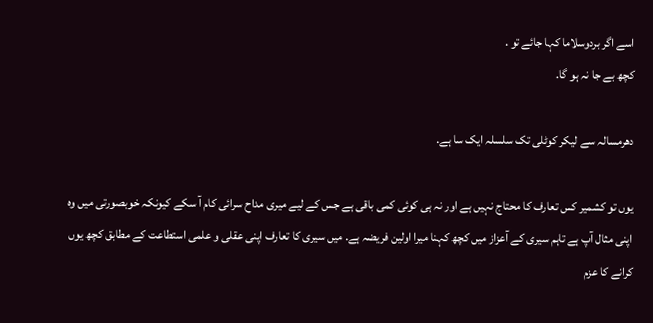اسے اگر بردوسلاما کہا جائے تو .
کچھ بے جا نہ ہو گا.

دھرمسالہ سے لیکر کوٹلی تک سلسلہ ایک سا ہے.

یوں تو کشمیر کس تعارف کا محتاج نہیں ہے اور نہ ہی کوئی کمی باقی ہے جس کے لیے میری مداح سرائی کام آ سکے کیونکہ خوبصورتی میں وہ اپنی مثال آپ ہے تاہم سیری کے آعزاز میں کچھ کہنا میرا اولین فریضہ ہے. میں سیری کا تعارف اپنی عقلی و علمی استطاعت کے مطابق کچھ یوں کرانے کا عزم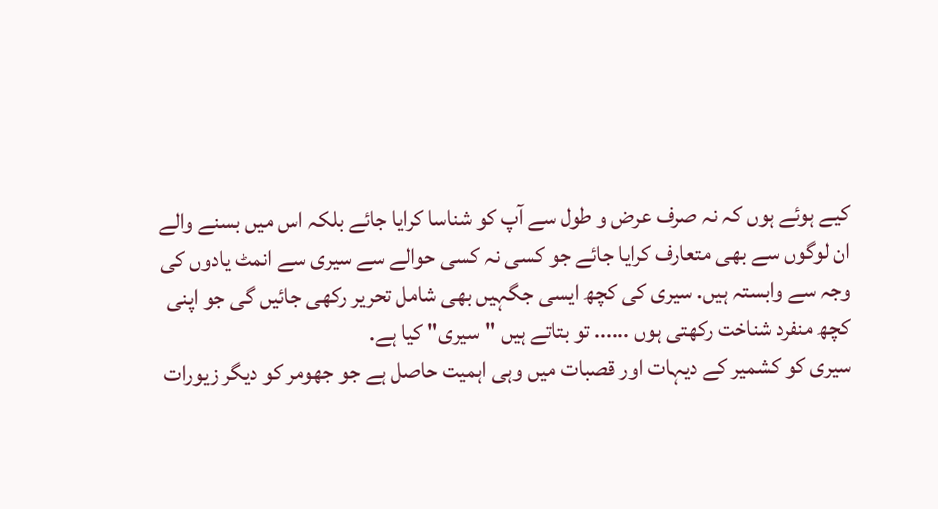کیے ہوئے ہوں کہ نہ صرف عرض و طول سے آپ کو شناسا کرایا جائے بلکہ اس میں بسنے والے ان لوگوں سے بھی متعارف کرایا جائے جو کسی نہ کسی حوالے سے سیری سے انمٹ یادوں کی وجہ سے وابستہ ہیں. سیری کی کچھ ایسی جگہیں بھی شامل تحریر رکهی جائیں گی جو اپنی کچھ منفرد شناخت رکهتی ہوں ...... تو بتاتے ہیں "سیری" کیا ہے.
سیری کو کشمیر کے دیہات اور قصبات میں وہی اہمیت حاصل ہے جو جھومر کو دیگر زیورات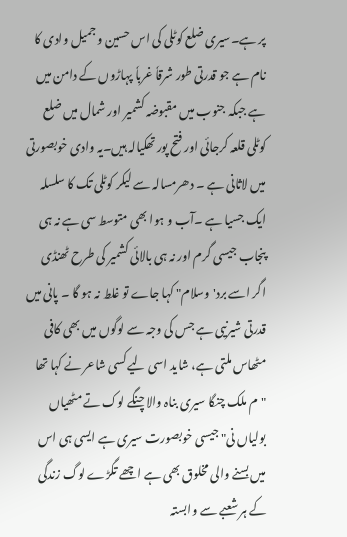پر ہے۔سیری ضلع کوٹلی کی اس حسین و جمیل وادی کا نام ہے جو قدرتی طور شرقاٗ غرباٗ پہاڑوں کے دامن میں ہے جبکہ جنوب میں مقبوضہ کشمیر اور شمال میں ضلع کوٹلی قلعہ کرجائی اور فتح پور تھکیالہ ہیں۔یہ وادی خوبصورتی میں لاثانی ہے ۔ دھرمسالہ سے لیکر کوٹلی تک کا سلسلہ ایک جسیا ہے ۔آب و ہوا بھی متوسط سی ہے نہ ہی پنجاب جیسی گرم اور نہ ہی بالائی کشمیر کی طرح ٹھنڈی اگر اسے برد'وسلام" کہا جاے تو غلط نہ ہو گا ۔ پانی میں قدرتی شیرنیی ہے جس کی وجہ سے لوگوں میں بھی کافی مٹھاس ملتی ہے، شاید اسی لیے کسی شاعر نے کہا تھا "م ملک چنگا سیری بناہ والا چنگے لوک تے مٹھیاں بولیاں نی" جیسی خوبصورت سیری ہے ایسی ہی اس میں بسنے والی مخلوق بھی ہے اچھے تگڑے لوگ زندگی کے ہر شعبے سے وابستہ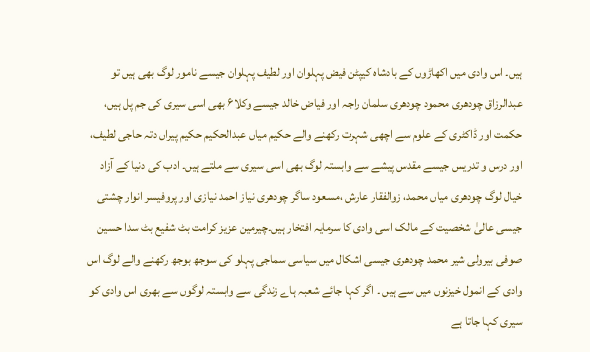ہیں۔ اس وادی میں اکھاڑوں کے بادشاہ کیپٹن فیض پہلوان اور لطیف پہلوان جیسے نامور لوگ بھی ہیں تو عبدالرزاق چودھری محمود چودھری سلمان راجہ اور فیاض خالد جیسے وکلا۶ بھی اسی سیری کی جم پل ہیں، حکمت اور ڈاکٹری کے علوم سے اچھی شہرت رکھنے والے حکیم میاں عبدالحکیم حکیم پیراں دتہ حاجی لطیف، اور درس و تدریس جیسے مقدس پیشے سے وابستہ لوگ بھی اسی سیری سے ملتے ہیں۔ ادب کی دنیا کے آزاد خیال لوگ چودھری میاں محمد، زوالفقار عارش ،مسعود ساگر چودهری نیاز احمد نیازی اور پروفیسر انوار چشتی جیسی عالیٰ شخصیت کے مالک اسی وادی کا سرمایہ افتخار ہیں۔چیرمین عزیز کرامت بٹ شفیع بٹ سدا حسین صوفی بیرولی شیر محمد چودھری جیسی اشکال میں سیاسی سماجی پہلو کی سوجھ بوجھ رکھنے والے لوگ اس وادی کے انمول خیزنوں میں سے ہیں ۔ اگر کہا جائے شعبہ ہاے زندگی سے وابستہ لوگوں سے بھری اس وادی کو سیری کہا جاتا ہے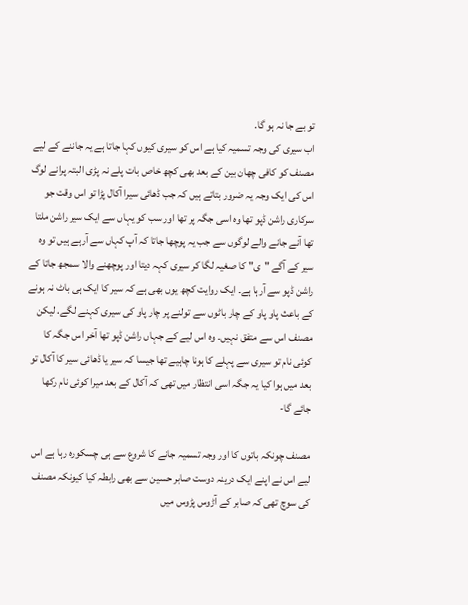تو بے جا نہ ہو گا.
اب سیری کی وجہ تسمیہ کیا ہے اس کو سیری کیوں کہا جاتا ہے یہ جاننے کے لیے مصنف کو کافی چھان بین کے بعد بھی کچھ خاص بات پلے نہ پڑی البتہ پرانے لوگ اس کی ایک وجہ یہ ضرور بتاتے ہیں کہ جب ڈھائی سیرا آکال پڑا تو اس وقت جو سرکاری راشن ڈپو تھا وہ اسی جگہ پر تھا اور سب کو یہاں سے ایک سیر راشن ملتا تھا آنے جانے والے لوگوں سے جب یہ پوچھا جاتا کہ آپ کہاں سے آرہے ہیں تو وہ سیر کے آگے "ی" کا صغیہ لگا کر سیری کہہ دیتا اور پوچھنے والا سمجھ جاتا کے راشن ڈپو سے آرہا ہے۔ ایک روایت کچھ یوں بھی ہے کہ سیر کا ایک ہی باٹ نہ ہونے کے باعث پاو پاو کے چار باٹوں سے تولنے پر چار پاو کی سیری کہنے لگے. لیکن مصنف اس سے متفق نہیں۔ وہ اس لیے کے جہاں راشن ڈپو تھا آخر اس جگہ کا کوئی نام تو سیری سے پہلے کا ہونا چاہیے تھا جیسا کہ سیر یا ڈھائی سیر کا آکال تو بعد میں ہوا کیا یہ جگہ اسی انتظار میں تھی کہ آکال کے بعد میرا کوئی نام رکھا جائے گا-

مصنف چونکہ باتوں کا اور وجہ تسمیہ جانے کا شروع سے ہی چسکورہ رہا ہے اس لیے اس نے اپنے ایک درینہ دوست صابر حسین سے بھی رابطہ کیا کیونکہ مصنف کی سوچ تھی کہ صابر کے آڑوس پڑوس میں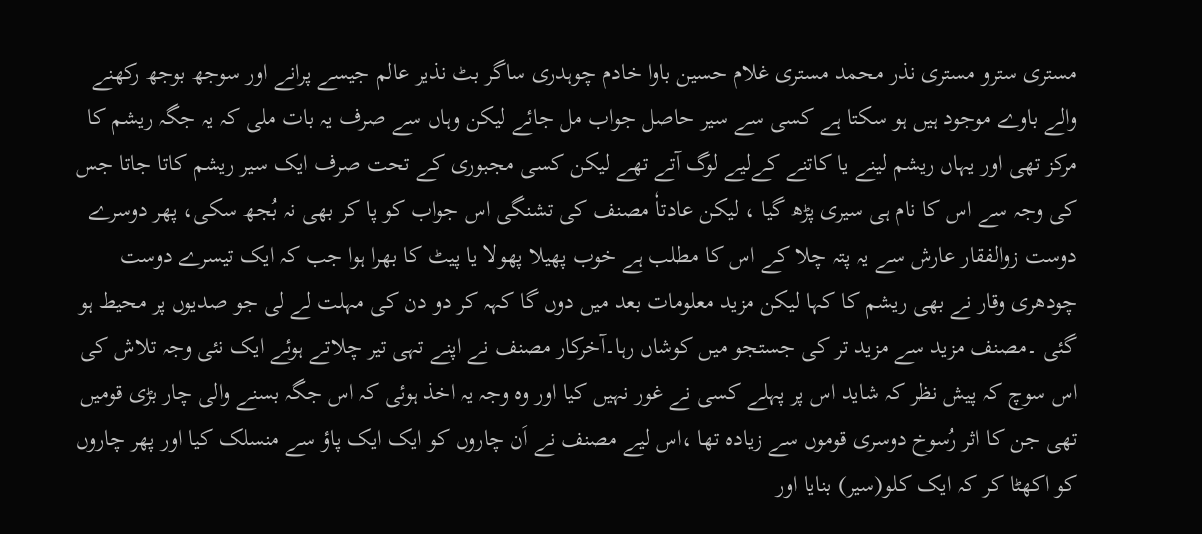مستری سترو مستری نذر محمد مستری غلام حسین باوا خادم چوہدری ساگر بٹ نذیر عالم جیسے پرانے اور سوجھ بوجھ رکھنے والے باوے موجود ہیں ہو سکتا ہے کسی سے سیر حاصل جواب مل جائے لیکن وہاں سے صرف یہ بات ملی کہ یہ جگہ ریشم کا مرکز تھی اور یہاں ریشم لینے یا کاتنے کےلیے لوگ آتے تھے لیکن کسی مجبوری کے تحت صرف ایک سیر ریشم کاتا جاتا جس کی وجہ سے اس کا نام ہی سیری پڑھ گیا ، لیکن عادتاٗ مصنف کی تشنگی اس جواب کو پا کر بھی نہ بُجھ سکی، پھر دوسرے دوست زوالفقار عارش سے یہ پتہ چلا کے اس کا مطلب ہے خوب پھیلا پهولا یا پیٹ کا بھرا ہوا جب کہ ایک تیسرے دوست چودھری وقار نے بھی ریشم کا کہا لیکن مزید معلومات بعد میں دوں گا کہہ کر دو دن کی مہلت لے لی جو صدیوں پر محیط ہو گئی ۔مصنف مزید سے مزید تر کی جستجو میں کوشاں رہا۔آخرکار مصنف نے اپنے تہی تیر چلاتے ہوئے ایک نئی وجہ تلاش کی اس سوچ کہ پیش نظر کہ شاید اس پر پہلے کسی نے غور نہیں کیا اور وہ وجہ یہ اخذ ہوئی کہ اس جگہ بسنے والی چار بڑی قومیں تھی جن کا اثر رُسوخ دوسری قوموں سے زیادہ تھا ،اس لیے مصنف نے اَن چاروں کو ایک ایک پاؤ سے منسلک کیا اور پھر چاروں کو اکھٹا کر کہ ایک کلو(سیر) بنایا اور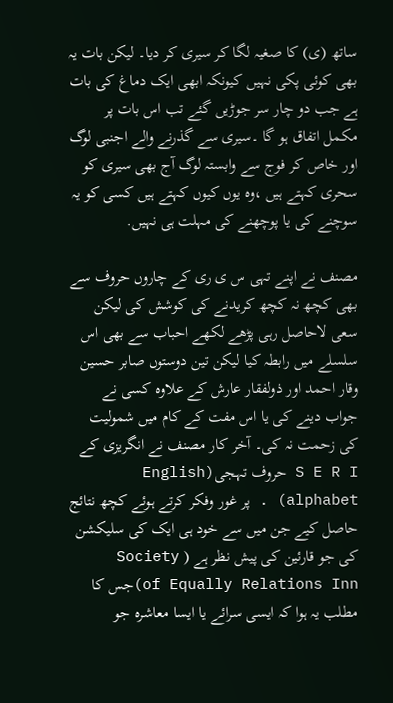ساتھ (ی) کا صغیہ لگا کر سیری کر دیا۔ لیکن بات یہ بھی کوئی پکی نہیں کیونکہ ابھی ایک دماغ کی بات ہے جب دو چار سر جوڑیں گئے تب اس بات پر مکمل اتفاق ہو گا ۔سیری سے گذرنے والے اجنبی لوگ اور خاص کر فوج سے وابستہ لوگ آج بھی سیری کو سحری کہتے ہیں ،وہ یوں کیوں کہتے ہیں کسی کو یہ سوچنے کی یا پوچهنے کی مہلت ہی نہیں.

مصنف نے اپنے تہی س ی ری کے چاروں حروف سے بھی کچھ نہ کچھ کریدنے کی کوشش کی لیکن سعی لاحاصل رہی پڑھے لکھے احباب سے بھی اس سلسلے میں رابطہ کیا لیکن تین دوستوں صابر حسین وقار احمد اور ذولفقار عارش کے علاوہ کسی نے جواب دینے کی یا اس مفت کے کام میں شمولیت کی زحمت نہ کی۔ آخر کار مصنف نے انگریزی کے S E R I حروف تہجی(English alphabet) . پر غور وفکر کرتے ہوئے کچھ نتائج حاصل کیے جن میں سے خود ہی ایک کی سلیکشن کی جو قارئین کی پیش نظر ہے ( Society
of Equally Relations Inn)جس کا مطلب یہ ہوا کہ ایسی سرائے یا ایسا معاشرہ جو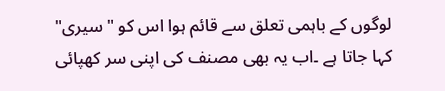لوگوں کے باہمی تعلق سے قائم ہوا اس کو "سیری" کہا جاتا ہے ۔اب یہ بھی مصنف کی اپنی سر کھپائی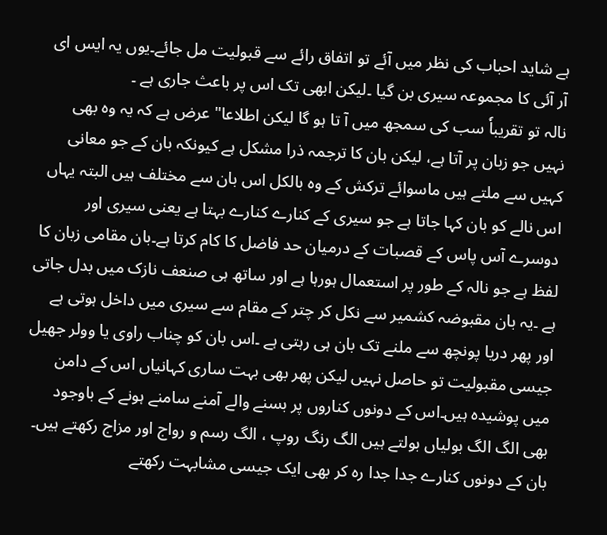ہے شاید احباب کی نظر میں آئے تو اتفاق رائے سے قبولیت مل جائے۔یوں یہ ایس ای آر آئی کا مجموعہ سیری بن گیا ۔لیکن ابھی تک اس پر باعث جاری ہے ۔
نالہ تو تقریباٗ سب کی سمجھ میں آ تا ہو گا لیکن اطلاعا" عرض ہے کہ یہ وہ بهی نہیں جو زبان پر آتا ہے، لیکن بان کا ترجمہ ذرا مشکل ہے کیونکہ بان کے جو معانی کہیں سے ملتے ہیں ماسوائے ترکش کے وہ بالکل اس بان سے مختلف ہیں البتہ یہاں اس نالے کو بان کہا جاتا ہے جو سیری کے کنارے کنارے بہتا ہے یعنی سیری اور دوسرے آس پاس کے قصبات کے درمیان حد فاضل کا کام کرتا ہے۔بان مقامی زبان کا لفظ ہے جو نالہ کے طور پر استعمال ہورہا ہے اور ساتھ ہی صنعف نازک میں بدل جاتی ہے ۔یہ بان مقبوضہ کشمیر سے نکل کر چتر کے مقام سے سیری میں داخل ہوتی ہے اور پھر دریا پونچھ سے ملنے تک بان ہی رہتی ہے ۔اس بان کو چناب راوی یا وولر جهیل جیسی مقبولیت تو حاصل نہیں لیکن پھر بھی بہت ساری کہانیاں اس کے دامن میں پوشیدہ ہیں۔اس کے دونوں کناروں پر بسنے والے آمنے سامنے ہونے کے باوجود بھی الگ الگ بولیاں بولتے ہیں الگ رنگ روپ ، الگ رسم و رواج اور مزاج رکھتے ہیں۔ بان کے دونوں کنارے جدا جدا رہ کر بھی ایک جیسی مشابہت رکھتے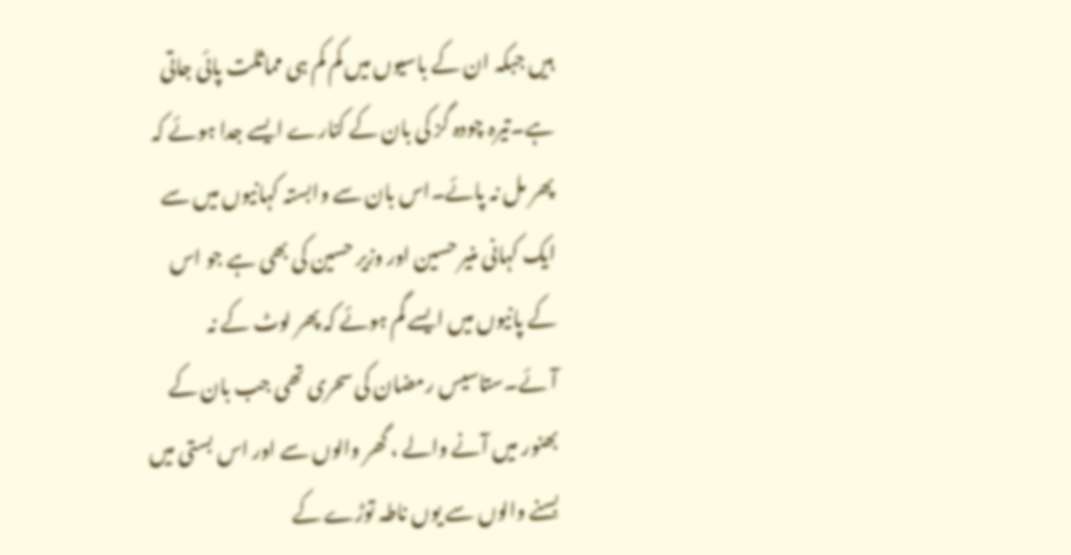ہیں جبکہ ان کے باسیوں میں کم کم ہی مماثلت پائی جاتی ہے۔تیرہ چودہ گز کی بان کے کنارے ایسے جدا ہوئے کہ پھر مل نہ پائے۔اس بان سے وابستہ کہانیوں میں سے ایک کہانی منیر حسین اور وزیر حسین کی بھی ہے جو اس کے پانیوں میں ایسے گم ہوئے کہ پھر لوٹ کے نہ آئے۔ستاسیس رمضان کی سحری تھی جب بان کے بھنور میں آنے والے ، گھر والوں سے اور اس بستی میں بسنے والوں سے یوں ناطہ توڑے کے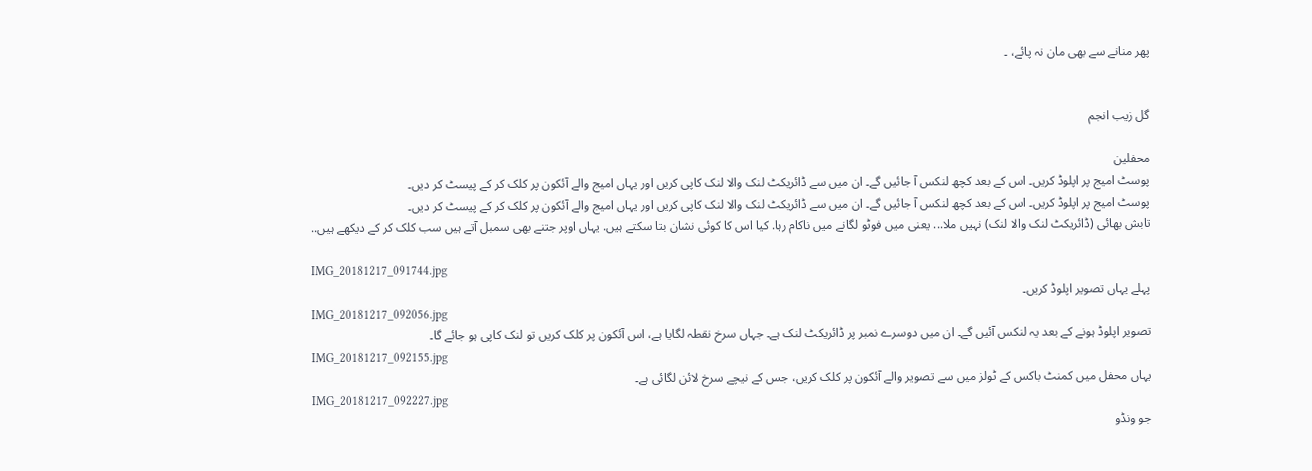پهر منانے سے بھی مان نہ پائے، ۔


گل زیب انجم

محفلین
پوسٹ امیج پر اپلوڈ کریں۔ اس کے بعد کچھ لنکس آ جائیں گے۔ ان میں سے ڈائریکٹ لنک والا لنک کاپی کریں اور یہاں امیج والے آئکون پر کلک کر کے پیسٹ کر دیں۔
پوسٹ امیج پر اپلوڈ کریں۔ اس کے بعد کچھ لنکس آ جائیں گے۔ ان میں سے ڈائریکٹ لنک والا لنک کاپی کریں اور یہاں امیج والے آئکون پر کلک کر کے پیسٹ کر دیں۔
تابش بھائی (ڈائریکٹ لنک والا لنک) نہیں ملا... یعنی میں فوٹو لگانے میں ناکام رہا. کیا اس کا کوئی نشان بتا سکتے ہیں. یہاں اوپر جتنے بھی سمبل آتے ہیں سب کلک کر کے دیکھے ہیں..

IMG_20181217_091744.jpg
پہلے یہاں تصویر اپلوڈ کریں۔
IMG_20181217_092056.jpg
تصویر اپلوڈ ہونے کے بعد یہ لنکس آئیں گے۔ ان میں دوسرے نمبر پر ڈائریکٹ لنک ہے۔ جہاں سرخ نقطہ لگایا ہے، اس آئکون پر کلک کریں تو لنک کاپی ہو جائے گا۔
IMG_20181217_092155.jpg
یہاں محفل میں کمنٹ باکس کے ٹولز میں سے تصویر والے آئکون پر کلک کریں، جس کے نیچے سرخ لائن لگائی ہے۔
IMG_20181217_092227.jpg
جو ونڈو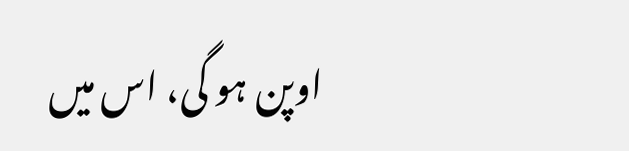اوپن ہو گی، اس میں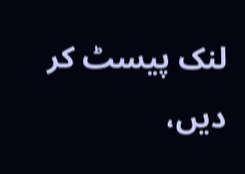لنک پیسٹ کر دیں،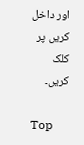اور داخل کریں پر کلک کریں۔

Top